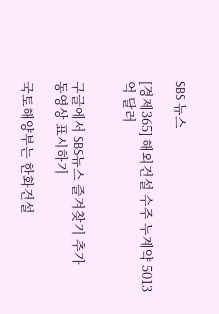SBS 뉴스

[경제365] 해외건설 수주 누계약 5013억 달러


구글에서 SBS뉴스 즐겨찾기 추가
동영상 표시하기

국토해양부는 한화건설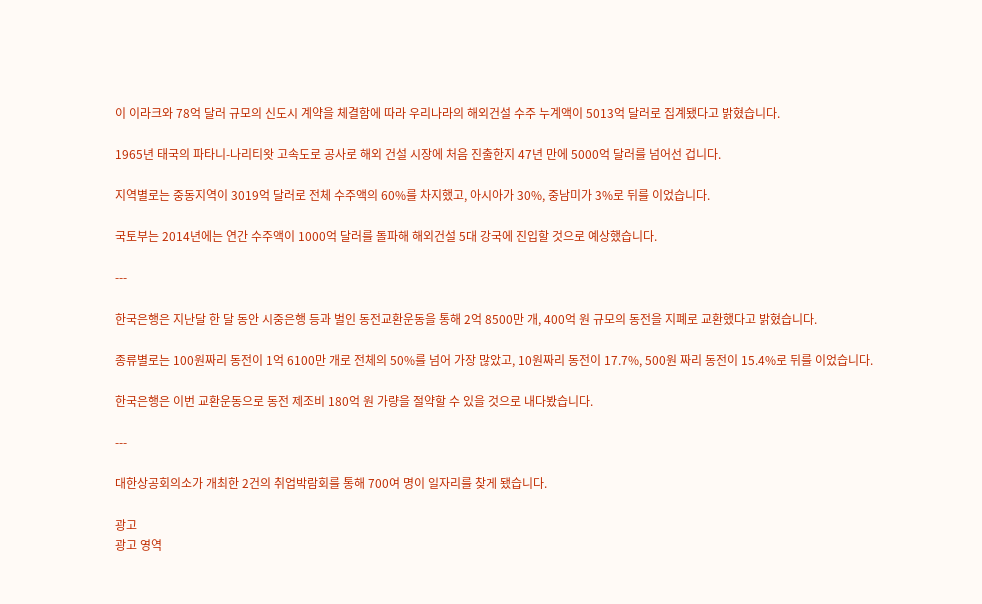이 이라크와 78억 달러 규모의 신도시 계약을 체결함에 따라 우리나라의 해외건설 수주 누계액이 5013억 달러로 집계됐다고 밝혔습니다.

1965년 태국의 파타니-나리티왓 고속도로 공사로 해외 건설 시장에 처음 진출한지 47년 만에 5000억 달러를 넘어선 겁니다.

지역별로는 중동지역이 3019억 달러로 전체 수주액의 60%를 차지했고, 아시아가 30%, 중남미가 3%로 뒤를 이었습니다.

국토부는 2014년에는 연간 수주액이 1000억 달러를 돌파해 해외건설 5대 강국에 진입할 것으로 예상했습니다.

---

한국은행은 지난달 한 달 동안 시중은행 등과 벌인 동전교환운동을 통해 2억 8500만 개, 400억 원 규모의 동전을 지폐로 교환했다고 밝혔습니다.

종류별로는 100원짜리 동전이 1억 6100만 개로 전체의 50%를 넘어 가장 많았고, 10원짜리 동전이 17.7%, 500원 짜리 동전이 15.4%로 뒤를 이었습니다.

한국은행은 이번 교환운동으로 동전 제조비 180억 원 가량을 절약할 수 있을 것으로 내다봤습니다.

---

대한상공회의소가 개최한 2건의 취업박람회를 통해 700여 명이 일자리를 찾게 됐습니다.

광고
광고 영역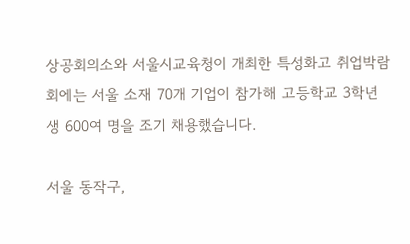상공회의소와 서울시교육청이 개최한 특성화고 취업박람회에는 서울 소재 70개 기업이 참가해 고등학교 3학년 생 600여 명을 조기 채용했습니다.

서울 동작구,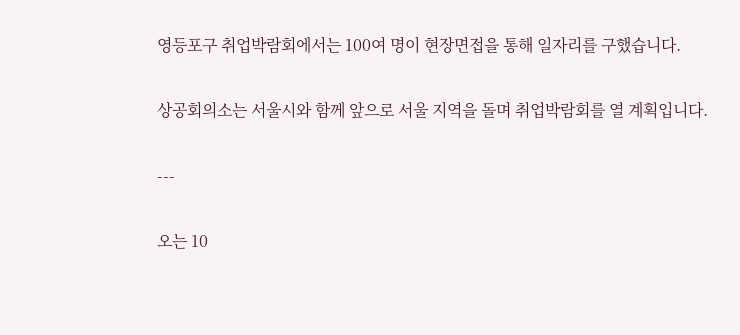영등포구 취업박람회에서는 100여 명이 현장면접을 통해 일자리를 구했습니다.

상공회의소는 서울시와 함께 앞으로 서울 지역을 돌며 취업박람회를 열 계획입니다.

---

오는 10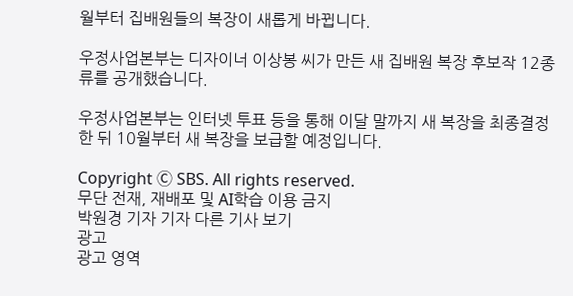월부터 집배원들의 복장이 새롭게 바뀝니다.

우정사업본부는 디자이너 이상봉 씨가 만든 새 집배원 복장 후보작 12종류를 공개했습니다.

우정사업본부는 인터넷 투표 등을 통해 이달 말까지 새 복장을 최종결정한 뒤 10월부터 새 복장을 보급할 예정입니다.

Copyright Ⓒ SBS. All rights reserved.
무단 전재, 재배포 및 AI학습 이용 금지
박원경 기자 기자 다른 기사 보기
광고
광고 영역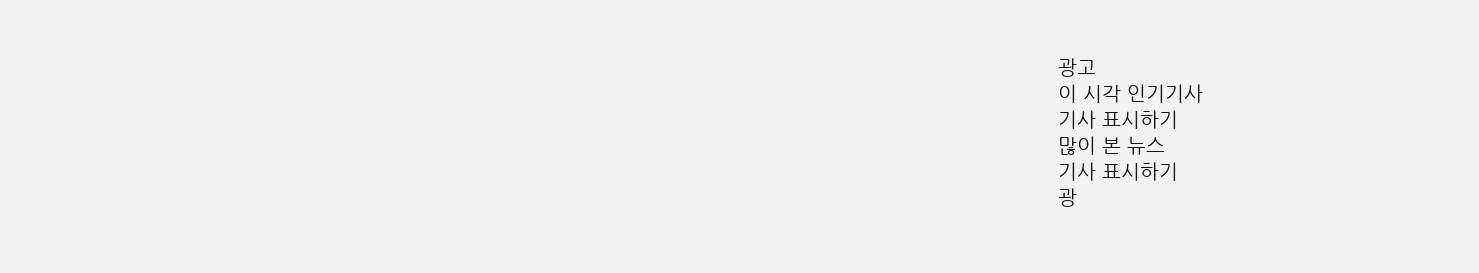광고
이 시각 인기기사
기사 표시하기
많이 본 뉴스
기사 표시하기
광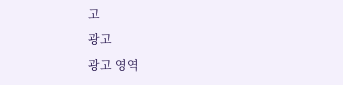고
광고
광고 영역